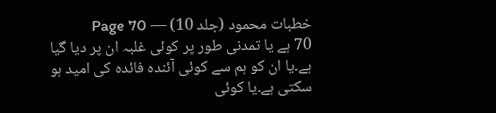خطبات محمود (جلد 10) — Page 70
70 ہے یا تمدنی طور پر کوئی غلبہ ان پر دیا گیا ہے۔یا ان کو ہم سے کوئی آئندہ فائدہ کی امید ہو سکتی ہے۔یا کوئی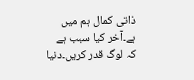ذاتی کمال ہم میں ہے۔آخر کیا سبب ہے کہ لوگ قدر کریں۔دنیا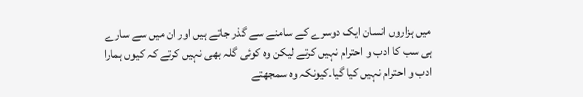میں ہزاروں انسان ایک دوسرے کے سامنے سے گذر جاتے ہیں اور ان میں سے سارے ہی سب کا ادب و احترام نہیں کرتے لیکن وہ کوئی گلہ بھی نہیں کرتے کہ کیوں ہمارا ادب و احترام نہیں کیا گیا۔کیونکہ وہ سمجھتے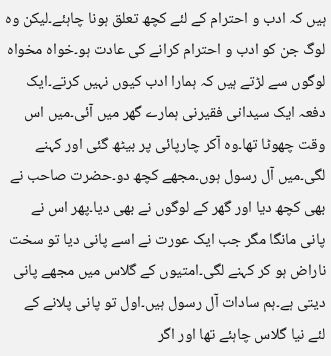ہیں کہ ادب و احترام کے لئے کچھ تعلق ہونا چاہئے۔لیکن وہ لوگ جن کو ادب و احترام کرانے کی عادت ہو۔خواہ مخواہ لوگوں سے لڑتے ہیں کہ ہمارا ادب کیوں نہیں کرتے۔ایک دفعہ ایک سیدانی فقیرنی ہمارے گھر میں آئی۔میں اس وقت چھوٹا تھا۔وہ آکر چارپائی پر بیٹھ گئی اور کہنے لگی۔میں آل رسول ہوں۔مجھے کچھ دو۔حضرت صاحب نے بھی کچھ دیا اور گھر کے لوگوں نے بھی دیا۔پھر اس نے پانی مانگا مگر جب ایک عورت نے اسے پانی دیا تو سخت ناراض ہو کر کہنے لگی۔امتیوں کے گلاس میں مجھے پانی دیتی ہے۔ہم سادات آل رسول ہیں۔اول تو پانی پلانے کے لئے نیا گلاس چاہئے تھا اور اگر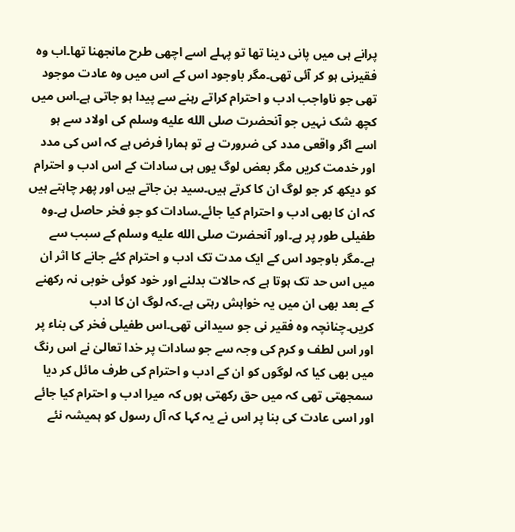پرانے ہی میں پانی دینا تھا تو پہلے اسے اچھی طرح مانجھنا تھا۔اب وہ فقیرنی ہو کر آئی تھی۔مگر باوجود اس کے اس میں وہ عادت موجود تھی جو ناواجب ادب و احترام کراتے رہنے سے پیدا ہو جاتی ہے۔اس میں کچھ شک نہیں جو آنحضرت صلى الله عليه وسلم کی اولاد سے ہو اسے اگر واقعی مدد کی ضرورت ہے تو ہمارا فرض ہے کہ اس کی مدد اور خدمت کریں مگر بعض لوگ یوں ہی سادات کے اس ادب و احترام کو دیکھ کر جو لوگ ان کا کرتے ہیں۔سید بن جاتے ہیں اور پھر چاہتے ہیں کہ ان کا بھی ادب و احترام کیا جائے۔سادات کو جو فخر حاصل ہے۔وہ طفیلی طور پر ہے۔اور آنحضرت صلى الله عليه وسلم کے سبب سے ہے۔مگر باوجود اس کے ایک مدت تک ادب و احترام کئے جانے کا اثر ان میں اس حد تک ہوتا ہے کہ حالات بدلنے اور خود کوئی خوبی نہ رکھنے کے بعد بھی ان میں یہ خواہش رہتی ہے۔کہ لوگ ان کا ادب کریں۔چنانچہ وہ فقیر نی جو سیدانی تھی۔اس طفیلی فخر کی بناء پر اور اس لطف و کرم کی وجہ سے جو سادات پر خدا تعالیٰ نے اس رنگ میں بھی کیا کہ لوگوں کو ان کے ادب و احترام کی طرف مائل کر دیا سمجھتی تھی کہ میں حق رکھتی ہوں کہ میرا ادب و احترام کیا جائے اور اسی عادت کی بنا پر اس نے یہ کہا کہ آل رسول کو ہمیشہ نئے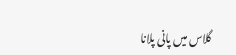گلاس میں پانی پلانا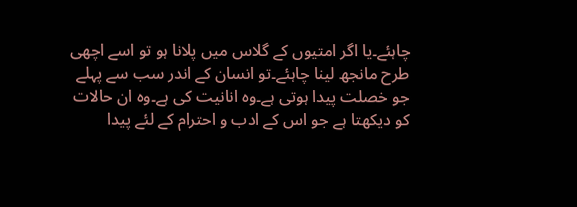چاہئے۔یا اگر امتیوں کے گلاس میں پلانا ہو تو اسے اچھی طرح مانجھ لینا چاہئے۔تو انسان کے اندر سب سے پہلے جو خصلت پیدا ہوتی ہے۔وہ انانیت کی ہے۔وہ ان حالات کو دیکھتا ہے جو اس کے ادب و احترام کے لئے پیدا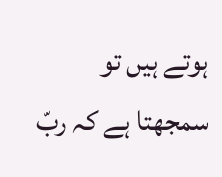ہوتے ہیں تو سمجھتا ہے کہ ربّ